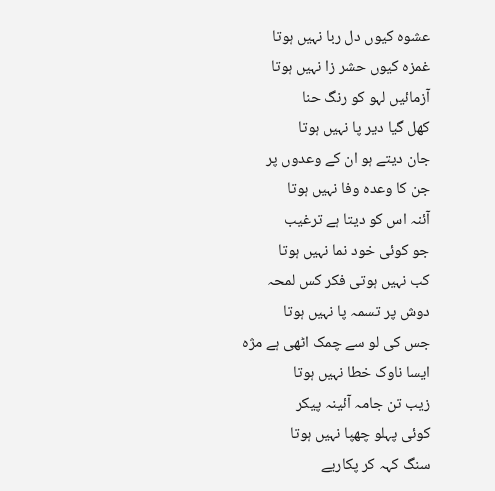عشوہ کیوں دل ربا نہیں ہوتا
غمزہ کیوں حشر زا نہیں ہوتا
آزمائیں لہو کو رنگ حنا
کھل گیا دیر پا نہیں ہوتا
جان دیتے ہو ان کے وعدوں پر
جن کا وعدہ وفا نہیں ہوتا
آئنہ اس کو دیتا ہے ترغیب
جو کوئی خود نما نہیں ہوتا
کب نہیں ہوتی فکر کس لمحہ
دوش پر تسمہ پا نہیں ہوتا
جس کی لو سے چمک اٹھی ہے مژہ
ایسا ناوک خطا نہیں ہوتا
زیب تن جامہ آئینہ پیکر
کوئی پہلو چھپا نہیں ہوتا
سنگ کہہ کر پکاریے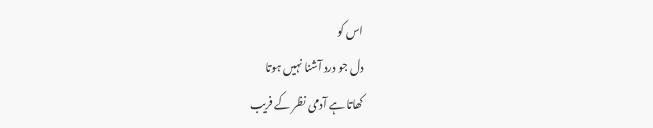اس کو
دل جو درد آشنا نہیں ہوتا
کھاتا ہے آدمی نظر کے فریب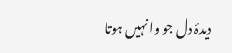دیدۂ دل جو وا نہیں ہوتا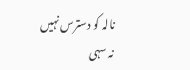نالہ کو دسترس نہیں نہ سہی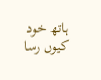ہاتھ خود کیوں رسا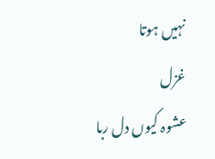نہیں ہوتا
غزل
عشوہ کیوں دل ربا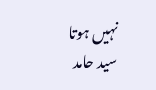نہیں ہوتا
سید حامد